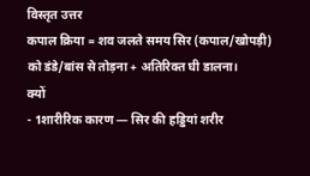विस्तृत उत्तर
कपाल क्रिया = शव जलते समय सिर (कपाल/खोपड़ी) को डंडे/बांस से तोड़ना + अतिरिक्त घी डालना।
क्यों
- 1शारीरिक कारण — सिर की हड्डियां शरीर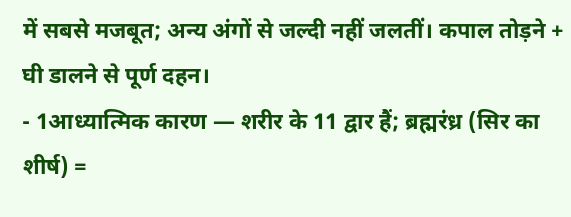में सबसे मजबूत; अन्य अंगों से जल्दी नहीं जलतीं। कपाल तोड़ने + घी डालने से पूर्ण दहन।
- 1आध्यात्मिक कारण — शरीर के 11 द्वार हैं; ब्रह्मरंध्र (सिर का शीर्ष) =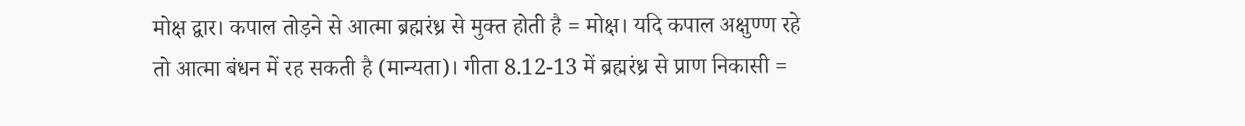मोक्ष द्वार। कपाल तोड़ने से आत्मा ब्रह्मरंध्र से मुक्त होती है = मोक्ष। यदि कपाल अक्षुण्ण रहे तो आत्मा बंधन में रह सकती है (मान्यता)। गीता 8.12-13 में ब्रह्मरंध्र से प्राण निकासी =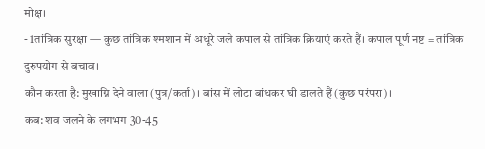मोक्ष।
- 1तांत्रिक सुरक्षा — कुछ तांत्रिक श्मशान में अधूरे जले कपाल से तांत्रिक क्रियाएं करते हैं। कपाल पूर्ण नष्ट = तांत्रिक दुरुपयोग से बचाव।
कौन करता है: मुखाग्नि देने वाला (पुत्र/कर्ता)। बांस में लोटा बांधकर घी डालते हैं (कुछ परंपरा)।
कब: शव जलने के लगभग 30-45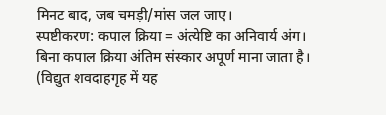मिनट बाद, जब चमड़ी/मांस जल जाए।
स्पष्टीकरण: कपाल क्रिया = अंत्येष्टि का अनिवार्य अंग। बिना कपाल क्रिया अंतिम संस्कार अपूर्ण माना जाता है। (विद्युत शवदाहगृह में यह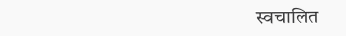स्वचालित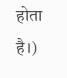होता है।)